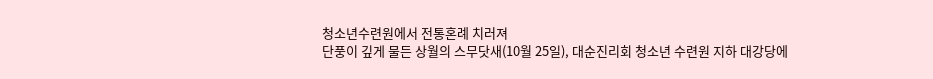청소년수련원에서 전통혼례 치러져
단풍이 깊게 물든 상월의 스무닷새(10월 25일), 대순진리회 청소년 수련원 지하 대강당에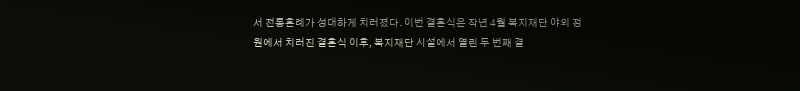서 전통혼례가 성대하게 치러졌다. 이번 결혼식은 작년 4월 복지재단 야외 정원에서 치러진 결혼식 이후, 복지재단 시설에서 열린 두 번째 결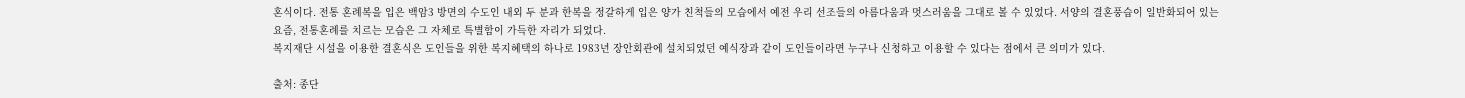혼식이다. 전통 혼례복을 입은 백암3 방면의 수도인 내외 두 분과 한복을 정갈하게 입은 양가 친척들의 모습에서 예전 우리 선조들의 아름다움과 멋스러움을 그대로 볼 수 있었다. 서양의 결혼풍습이 일반화되어 있는 요즘, 전통혼례를 치르는 모습은 그 자체로 특별함이 가득한 자리가 되었다.
복지재단 시설을 이용한 결혼식은 도인들을 위한 복지혜택의 하나로 1983년 장안회관에 설치되었던 예식장과 같이 도인들이라면 누구나 신청하고 이용할 수 있다는 점에서 큰 의미가 있다.

출처: 종단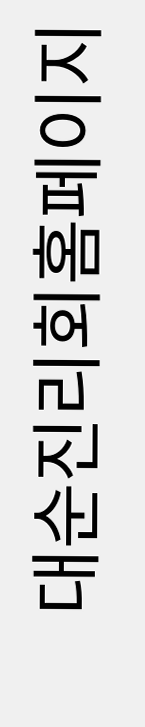대순진리회홈페이지